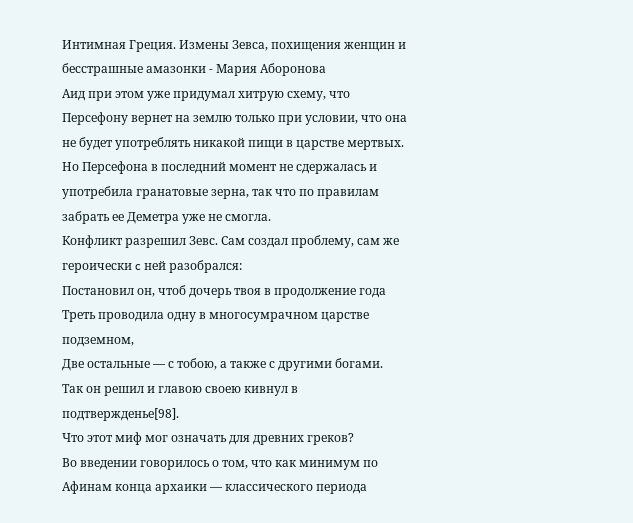Интимная Греция. Измены Зевса, похищения женщин и бесстрашные амазонки - Мария Аборонова
Аид при этом уже придумал хитрую схему, что Персефону вернет на землю только при условии, что она не будет употреблять никакой пищи в царстве мертвых. Но Персефона в последний момент не сдержалась и употребила гранатовые зерна, так что по правилам забрать ее Деметра уже не смогла.
Конфликт разрешил Зевс. Сам создал проблему, сам же героически c ней разобрался:
Постановил он, чтоб дочерь твоя в продолжение года
Треть проводила одну в многосумрачном царстве подземном,
Две остальные — с тобою, а также с другими богами.
Так он решил и главою своею кивнул в подтвержденье[98].
Что этот миф мог означать для древних греков?
Во введении говорилось о том, что как минимум по Афинам конца архаики — классического периода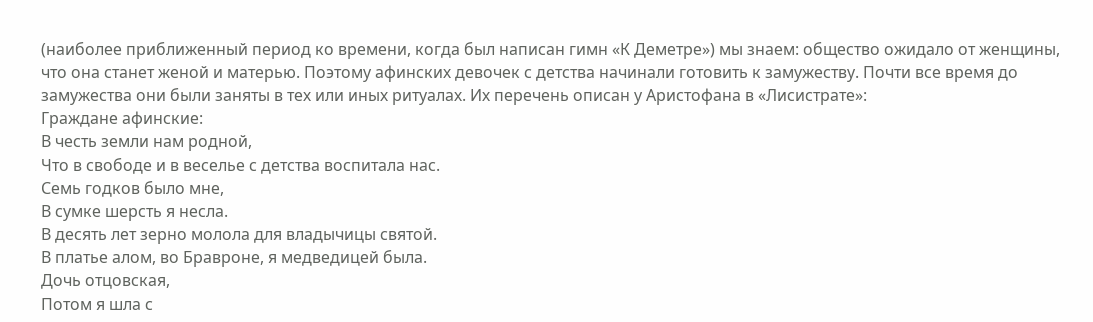(наиболее приближенный период ко времени, когда был написан гимн «К Деметре») мы знаем: общество ожидало от женщины, что она станет женой и матерью. Поэтому афинских девочек с детства начинали готовить к замужеству. Почти все время до замужества они были заняты в тех или иных ритуалах. Их перечень описан у Аристофана в «Лисистрате»:
Граждане афинские:
В честь земли нам родной,
Что в свободе и в веселье с детства воспитала нас.
Семь годков было мне,
В сумке шерсть я несла.
В десять лет зерно молола для владычицы святой.
В платье алом, во Бравроне, я медведицей была.
Дочь отцовская,
Потом я шла с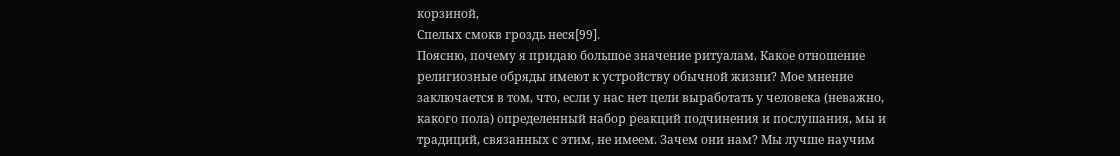корзиной,
Спелых смокв гроздь неся[99].
Поясню, почему я придаю большое значение ритуалам. Какое отношение религиозные обряды имеют к устройству обычной жизни? Мое мнение заключается в том, что, если у нас нет цели выработать у человека (неважно, какого пола) определенный набор реакций подчинения и послушания, мы и традиций, связанных с этим, не имеем. Зачем они нам? Мы лучше научим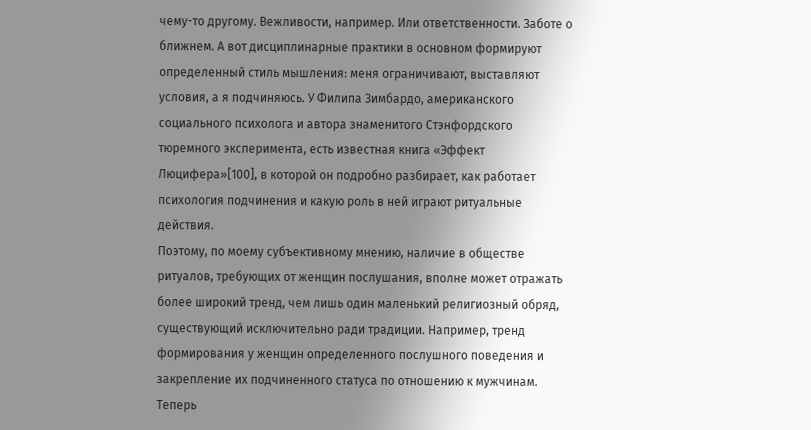чему-то другому. Вежливости, например. Или ответственности. Заботе о ближнем. А вот дисциплинарные практики в основном формируют определенный стиль мышления: меня ограничивают, выставляют условия, а я подчиняюсь. У Филипа Зимбардо, американского социального психолога и автора знаменитого Стэнфордского тюремного эксперимента, есть известная книга «Эффект Люцифера»[100], в которой он подробно разбирает, как работает психология подчинения и какую роль в ней играют ритуальные действия.
Поэтому, по моему субъективному мнению, наличие в обществе ритуалов, требующих от женщин послушания, вполне может отражать более широкий тренд, чем лишь один маленький религиозный обряд, существующий исключительно ради традиции. Например, тренд формирования у женщин определенного послушного поведения и закрепление их подчиненного статуса по отношению к мужчинам.
Теперь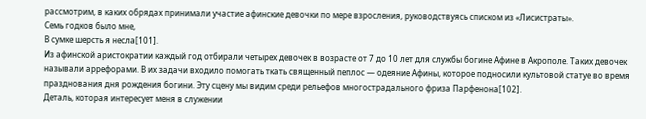рассмотрим, в каких обрядах принимали участие афинские девочки по мере взросления, руководствуясь списком из «Лисистраты».
Семь годков было мне,
В сумке шерсть я несла[101].
Из афинской аристократии каждый год отбирали четырех девочек в возрасте от 7 до 10 лет для службы богине Афине в Акрополе. Таких девочек называли аррефорами. В их задачи входило помогать ткать священный пеплос — одеяние Афины, которое подносили культовой статуе во время празднования дня рождения богини. Эту сцену мы видим среди рельефов многострадального фриза Парфенона[102].
Деталь, которая интересует меня в служении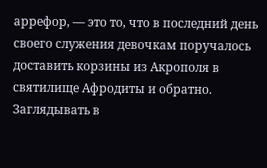аррефор, — это то, что в последний день своего служения девочкам поручалось доставить корзины из Акрополя в святилище Афродиты и обратно. Заглядывать в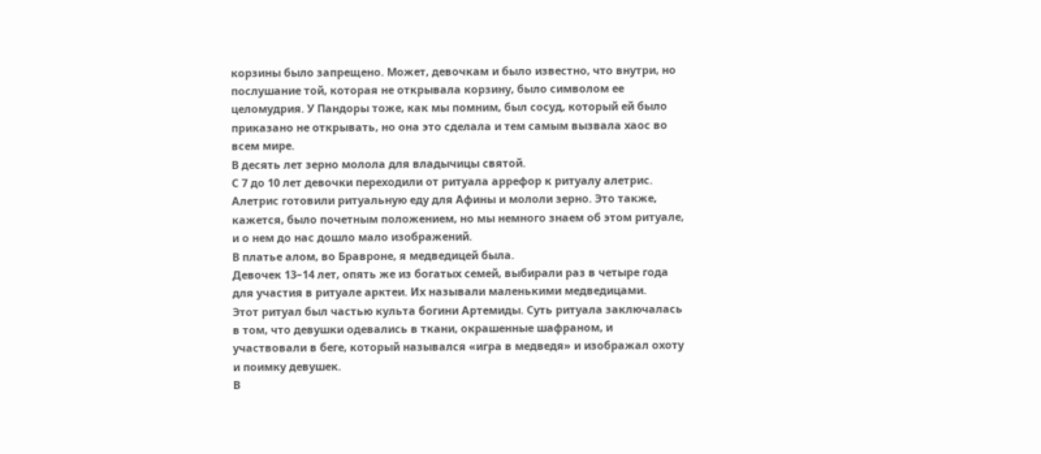корзины было запрещено. Может, девочкам и было известно, что внутри, но послушание той, которая не открывала корзину, было символом ее целомудрия. У Пандоры тоже, как мы помним, был сосуд, который ей было приказано не открывать, но она это сделала и тем самым вызвала хаос во всем мире.
В десять лет зерно молола для владычицы святой.
С 7 до 10 лет девочки переходили от ритуала аррефор к ритуалу алетрис. Алетрис готовили ритуальную еду для Афины и мололи зерно. Это также, кажется, было почетным положением, но мы немного знаем об этом ритуале, и о нем до нас дошло мало изображений.
В платье алом, во Бравроне, я медведицей была.
Девочек 13–14 лет, опять же из богатых семей, выбирали раз в четыре года для участия в ритуале арктеи. Их называли маленькими медведицами.
Этот ритуал был частью культа богини Артемиды. Суть ритуала заключалась в том, что девушки одевались в ткани, окрашенные шафраном, и участвовали в беге, который назывался «игра в медведя» и изображал охоту и поимку девушек.
В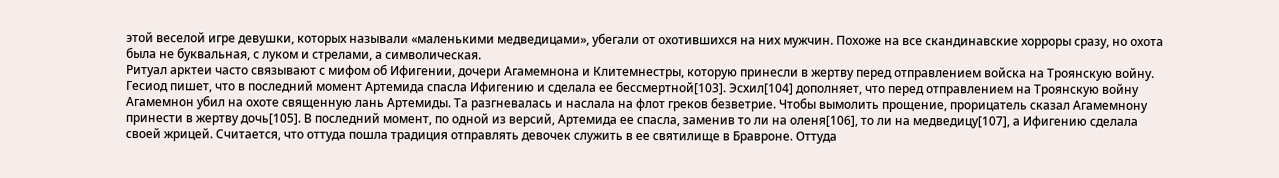этой веселой игре девушки, которых называли «маленькими медведицами», убегали от охотившихся на них мужчин. Похоже на все скандинавские хорроры сразу, но охота была не буквальная, с луком и стрелами, а символическая.
Ритуал арктеи часто связывают с мифом об Ифигении, дочери Агамемнона и Клитемнестры, которую принесли в жертву перед отправлением войска на Троянскую войну. Гесиод пишет, что в последний момент Артемида спасла Ифигению и сделала ее бессмертной[103]. Эсхил[104] дополняет, что перед отправлением на Троянскую войну Агамемнон убил на охоте священную лань Артемиды. Та разгневалась и наслала на флот греков безветрие. Чтобы вымолить прощение, прорицатель сказал Агамемнону принести в жертву дочь[105]. В последний момент, по одной из версий, Артемида ее спасла, заменив то ли на оленя[106], то ли на медведицу[107], а Ифигению сделала своей жрицей. Считается, что оттуда пошла традиция отправлять девочек служить в ее святилище в Бравроне. Оттуда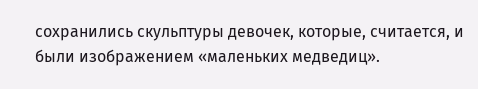сохранились скульптуры девочек, которые, считается, и были изображением «маленьких медведиц».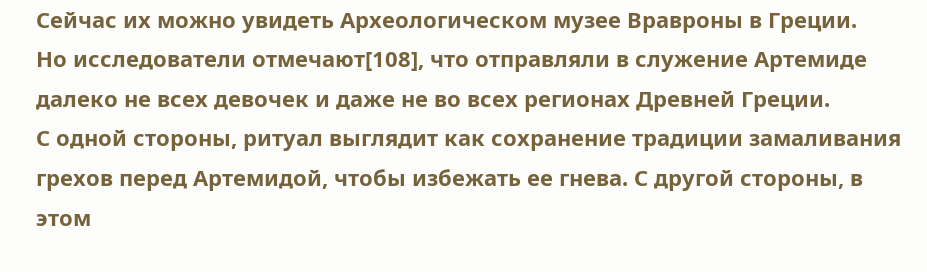Сейчас их можно увидеть Археологическом музее Вравроны в Греции.
Но исследователи отмечают[108], что отправляли в служение Артемиде далеко не всех девочек и даже не во всех регионах Древней Греции.
С одной стороны, ритуал выглядит как сохранение традиции замаливания грехов перед Артемидой, чтобы избежать ее гнева. С другой стороны, в этом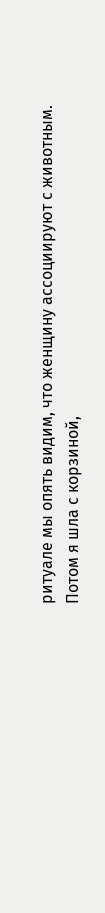ритуале мы опять видим, что женщину ассоциируют с животным.
Потом я шла с корзиной,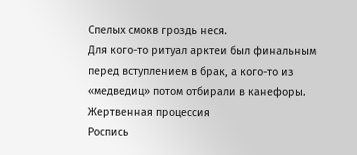Спелых смокв гроздь неся.
Для кого-то ритуал арктеи был финальным перед вступлением в брак, а кого-то из «медведиц» потом отбирали в канефоры.
Жертвенная процессия
Роспись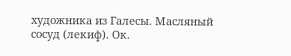художника из Галесы. Масляный сосуд (лекиф). Ок.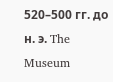520–500 гг. до н. э. The Museum